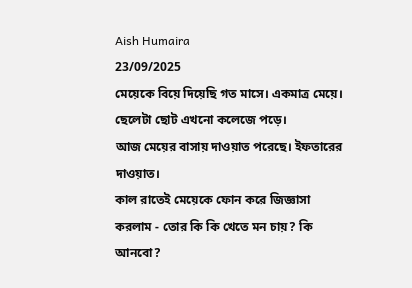Aish Humaira
23/09/2025
মেয়েকে বিয়ে দিয়েছি গত মাসে। একমাত্র মেয়ে। ছেলেটা ছোট এখনো কলেজে পড়ে।
আজ মেয়ের বাসায় দাওয়াত পরেছে। ইফতারের দাওয়াত।
কাল রাতেই মেয়েকে ফোন করে জিজ্ঞাসা করলাম - তোর কি কি খেতে মন চায়? কি আনবো?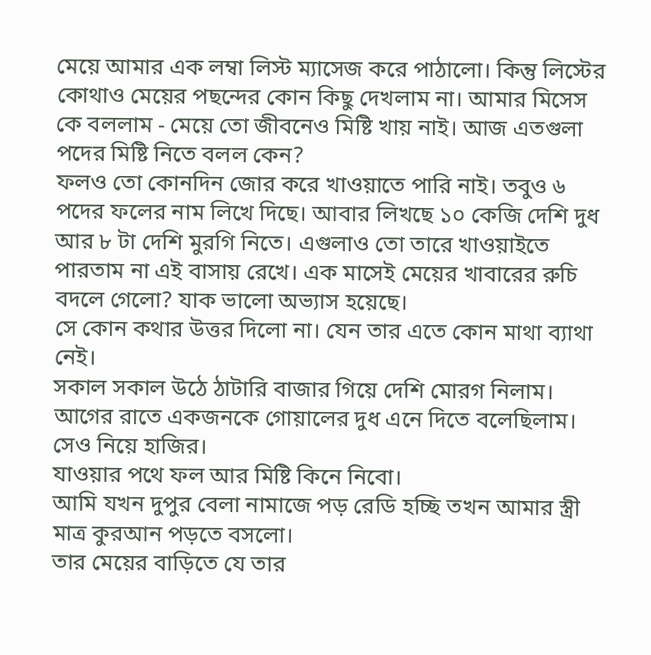মেয়ে আমার এক লম্বা লিস্ট ম্যাসেজ করে পাঠালো। কিন্তু লিস্টের কোথাও মেয়ের পছন্দের কোন কিছু দেখলাম না। আমার মিসেস কে বললাম - মেয়ে তো জীবনেও মিষ্টি খায় নাই। আজ এতগুলা পদের মিষ্টি নিতে বলল কেন?
ফলও তো কোনদিন জোর করে খাওয়াতে পারি নাই। তবুও ৬ পদের ফলের নাম লিখে দিছে। আবার লিখছে ১০ কেজি দেশি দুধ আর ৮ টা দেশি মুরগি নিতে। এগুলাও তো তারে খাওয়াইতে পারতাম না এই বাসায় রেখে। এক মাসেই মেয়ের খাবারের রুচি বদলে গেলো? যাক ভালো অভ্যাস হয়েছে।
সে কোন কথার উত্তর দিলো না। যেন তার এতে কোন মাথা ব্যাথা নেই।
সকাল সকাল উঠে ঠাটারি বাজার গিয়ে দেশি মোরগ নিলাম। আগের রাতে একজনকে গোয়ালের দুধ এনে দিতে বলেছিলাম। সেও নিয়ে হাজির।
যাওয়ার পথে ফল আর মিষ্টি কিনে নিবো।
আমি যখন দুপুর বেলা নামাজে পড় রেডি হচ্ছি তখন আমার স্ত্রী মাত্র কুরআন পড়তে বসলো।
তার মেয়ের বাড়িতে যে তার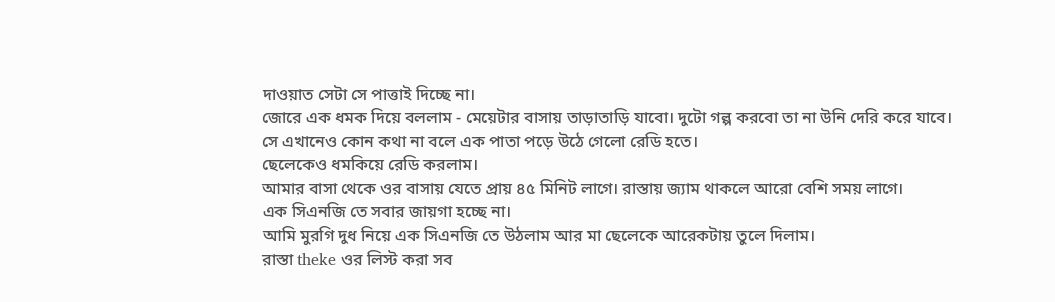দাওয়াত সেটা সে পাত্তাই দিচ্ছে না।
জোরে এক ধমক দিয়ে বললাম - মেয়েটার বাসায় তাড়াতাড়ি যাবো। দুটো গল্প করবো তা না উনি দেরি করে যাবে।
সে এখানেও কোন কথা না বলে এক পাতা পড়ে উঠে গেলো রেডি হতে।
ছেলেকেও ধমকিয়ে রেডি করলাম।
আমার বাসা থেকে ওর বাসায় যেতে প্রায় ৪৫ মিনিট লাগে। রাস্তায় জ্যাম থাকলে আরো বেশি সময় লাগে।
এক সিএনজি তে সবার জায়গা হচ্ছে না।
আমি মুরগি দুধ নিয়ে এক সিএনজি তে উঠলাম আর মা ছেলেকে আরেকটায় তুলে দিলাম।
রাস্তা theke ওর লিস্ট করা সব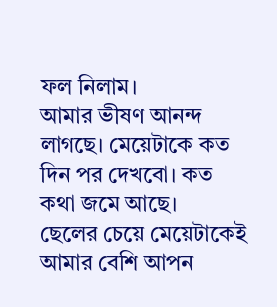ফল নিলাম।
আমার ভীষণ আনন্দ লাগছে। মেয়েটাকে কত দিন পর দেখবো। কত কথা জমে আছে।
ছেলের চেয়ে মেয়েটাকেই আমার বেশি আপন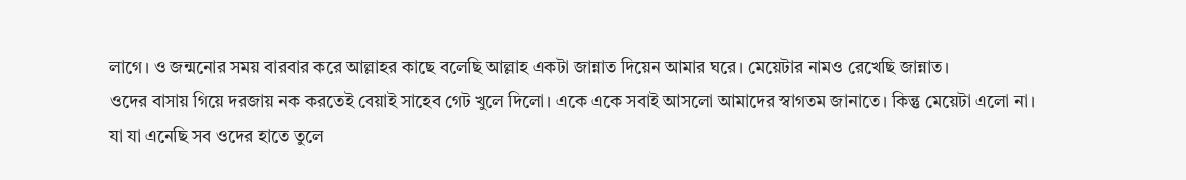লাগে। ও জন্মনোর সময় বারবার করে আল্লাহর কাছে বলেছি আল্লাহ একটা জান্নাত দিয়েন আমার ঘরে। মেয়েটার নামও রেখেছি জান্নাত।
ওদের বাসায় গিয়ে দরজায় নক করতেই বেয়াই সাহেব গেট খুলে দিলো। একে একে সবাই আসলো আমাদের স্বাগতম জানাতে। কিন্তু মেয়েটা এলো না।
যা যা এনেছি সব ওদের হাতে তুলে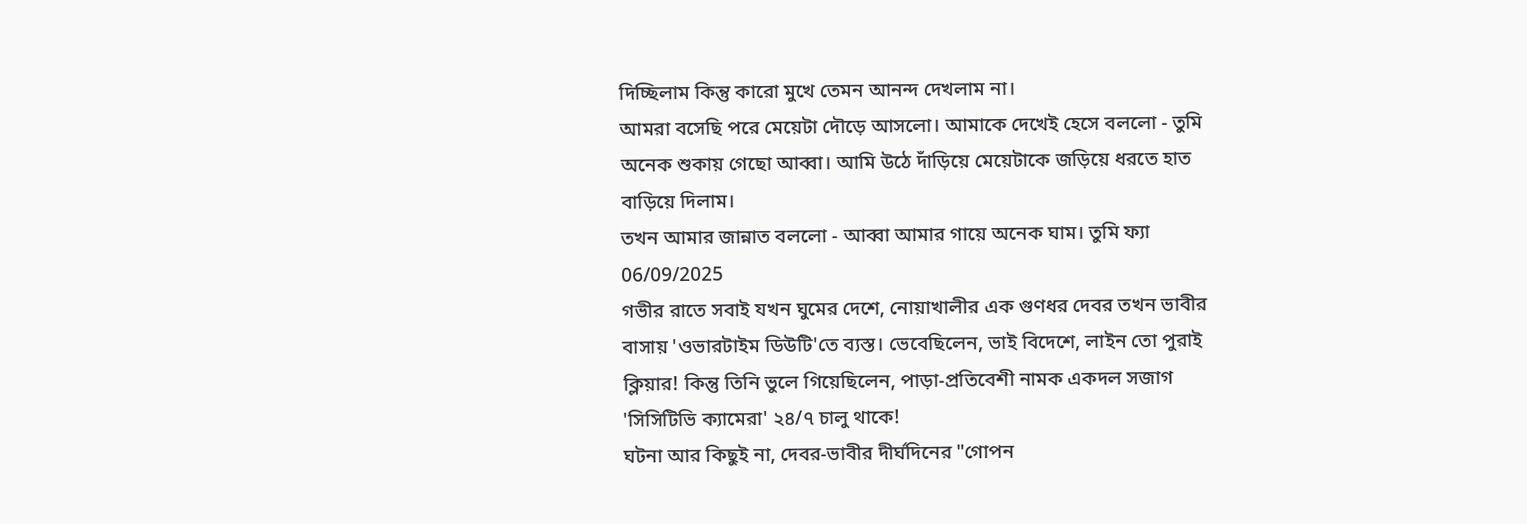দিচ্ছিলাম কিন্তু কারো মুখে তেমন আনন্দ দেখলাম না।
আমরা বসেছি পরে মেয়েটা দৌড়ে আসলো। আমাকে দেখেই হেসে বললো - তুমি অনেক শুকায় গেছো আব্বা। আমি উঠে দাঁড়িয়ে মেয়েটাকে জড়িয়ে ধরতে হাত বাড়িয়ে দিলাম।
তখন আমার জান্নাত বললো - আব্বা আমার গায়ে অনেক ঘাম। তুমি ফ্যা
06/09/2025
গভীর রাতে সবাই যখন ঘুমের দেশে, নোয়াখালীর এক গুণধর দেবর তখন ভাবীর বাসায় 'ওভারটাইম ডিউটি'তে ব্যস্ত। ভেবেছিলেন, ভাই বিদেশে, লাইন তো পুরাই ক্লিয়ার! কিন্তু তিনি ভুলে গিয়েছিলেন, পাড়া-প্রতিবেশী নামক একদল সজাগ 'সিসিটিভি ক্যামেরা' ২৪/৭ চালু থাকে!
ঘটনা আর কিছুই না, দেবর-ভাবীর দীর্ঘদিনের "গোপন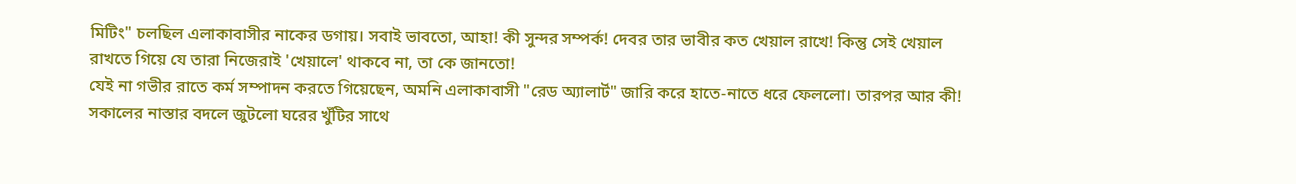মিটিং" চলছিল এলাকাবাসীর নাকের ডগায়। সবাই ভাবতো, আহা! কী সুন্দর সম্পর্ক! দেবর তার ভাবীর কত খেয়াল রাখে! কিন্তু সেই খেয়াল রাখতে গিয়ে যে তারা নিজেরাই 'খেয়ালে' থাকবে না, তা কে জানতো!
যেই না গভীর রাতে কর্ম সম্পাদন করতে গিয়েছেন, অমনি এলাকাবাসী "রেড অ্যালার্ট" জারি করে হাতে-নাতে ধরে ফেললো। তারপর আর কী! সকালের নাস্তার বদলে জুটলো ঘরের খুঁটির সাথে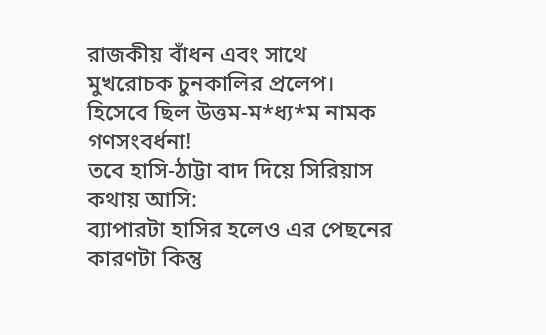রাজকীয় বাঁধন এবং সাথে মুখরোচক চুনকালির প্রলেপ। হিসেবে ছিল উত্তম-ম*ধ্য*ম নামক গণসংবর্ধনা!
তবে হাসি-ঠাট্টা বাদ দিয়ে সিরিয়াস কথায় আসি:
ব্যাপারটা হাসির হলেও এর পেছনের কারণটা কিন্তু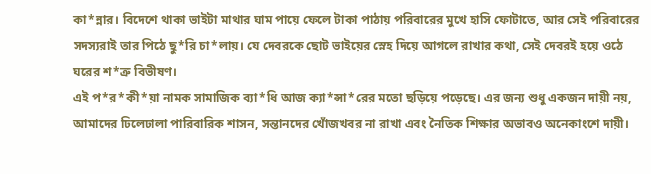কা*ন্নার। বিদেশে থাকা ভাইটা মাথার ঘাম পায়ে ফেলে টাকা পাঠায় পরিবারের মুখে হাসি ফোটাতে, আর সেই পরিবারের সদস্যরাই তার পিঠে ছু*রি চা*লায়। যে দেবরকে ছোট ভাইয়ের স্নেহ দিয়ে আগলে রাখার কথা, সেই দেবরই হয়ে ওঠে ঘরের শ*ত্রু বিভীষণ।
এই প*র*কী*য়া নামক সামাজিক ব্যা*ধি আজ ক্যা*ন্সা*রের মতো ছড়িয়ে পড়েছে। এর জন্য শুধু একজন দায়ী নয়, আমাদের ঢিলেঢালা পারিবারিক শাসন, সন্তানদের খোঁজখবর না রাখা এবং নৈতিক শিক্ষার অভাবও অনেকাংশে দায়ী।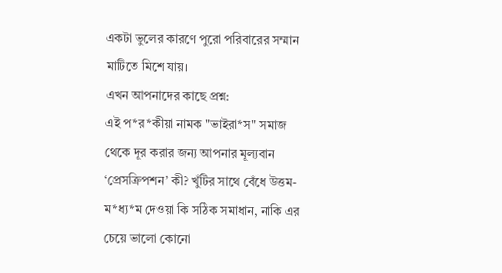একটা ভুলের কারণে পুরো পরিবারের সম্মান মাটিতে মিশে যায়।
এখন আপনাদের কাছে প্রশ্ন:
এই প*র*কীয়া নামক "ভাইরা*স" সমাজ থেকে দূর করার জন্য আপনার মূল্যবান ‘প্রেসক্রিপশন’ কী? খুঁটির সাথে বেঁধে উত্তম-ম*ধ্য*ম দেওয়া কি সঠিক সমাধান, নাকি এর চেয়ে ভালো কোনো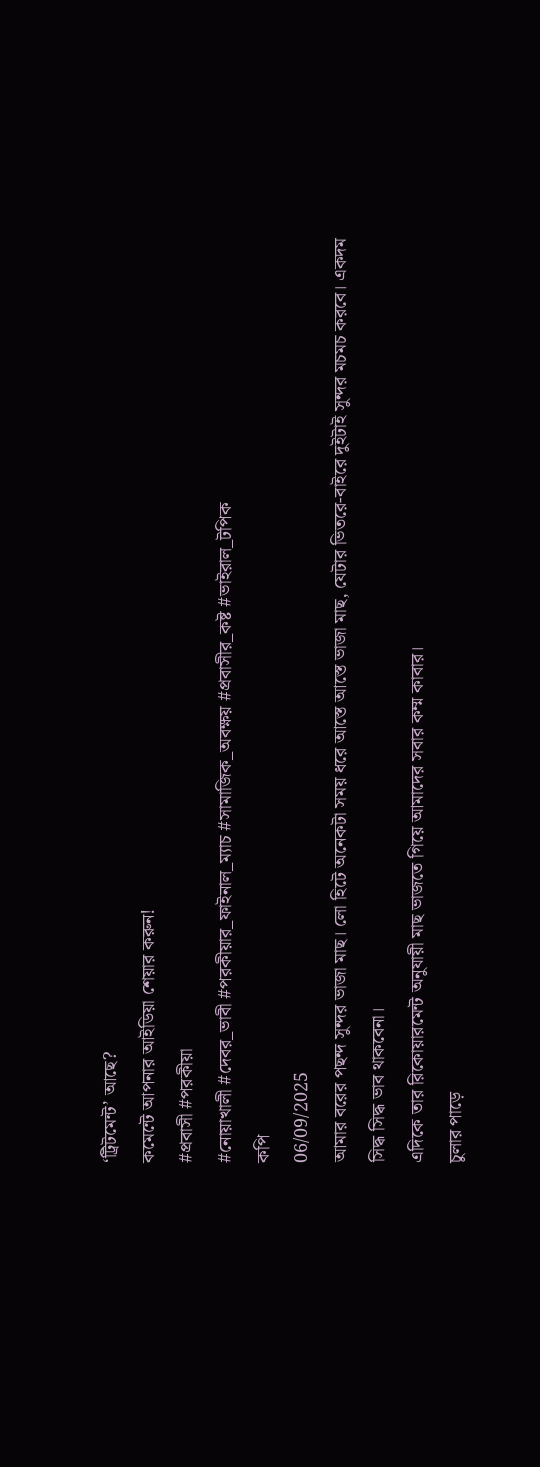‘ট্রিটমেন্ট’ আছে?
কমেন্টে আপনার আইডিয়া শেয়ার করুন!
#প্রবাসী #পরকীয়া
#নোয়াখালী #দেবর_ভাবী #পরকীয়ার_ফাইনাল_ম্যাচ #সামাজিক_অবক্ষয় #প্রবাসীর_কষ্ট #ভাইরাল_টপিক
কপি
06/09/2025
আমার বরের পছন্দ সুন্দর ভাজা মাছ। লো হিটে অনেকটা সময় ধরে আস্তে আস্তে ভাজা মাছ, যেটার ভিতরে-বাইরে দুইটাই সুন্দর মচমচ করবে। একদম সিদ্ধ সিদ্ধ ভাব থাকবেনা।
এদিকে তার রিকোয়ারমেন্ট অনুযায়ী মাছ ভাজতে গিয়ে আমাদের সবার কম্ম কাবার।
চুলার পাড়ে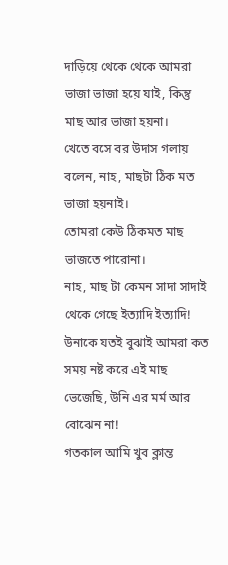দাড়িয়ে থেকে থেকে আমরা ভাজা ভাজা হয়ে যাই, কিন্তু মাছ আর ভাজা হয়না।
খেতে বসে বর উদাস গলায় বলেন, নাহ, মাছটা ঠিক মত ভাজা হয়নাই।
তোমরা কেউ ঠিকমত মাছ ভাজতে পারোনা।
নাহ, মাছ টা কেমন সাদা সাদাই থেকে গেছে ইত্যাদি ইত্যাদি!
উনাকে যতই বুঝাই আমরা কত সময় নষ্ট করে এই মাছ ভেজেছি, উনি এর মর্ম আর বোঝেন না!
গতকাল আমি খুব ক্লান্ত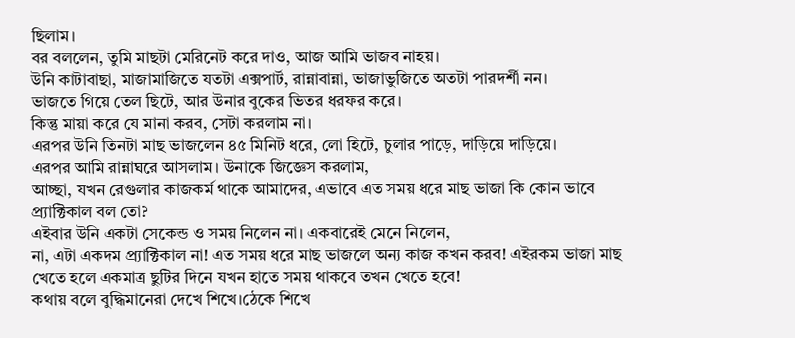ছিলাম।
বর বললেন, তুমি মাছটা মেরিনেট করে দাও, আজ আমি ভাজব নাহয়।
উনি কাটাবাছা, মাজামাজিতে যতটা এক্সপার্ট, রান্নাবান্না, ভাজাভুজিতে অতটা পারদর্শী নন।
ভাজতে গিয়ে তেল ছিটে, আর উনার বুকের ভিতর ধরফর করে।
কিন্তু মায়া করে যে মানা করব, সেটা করলাম না।
এরপর উনি তিনটা মাছ ভাজলেন ৪৫ মিনিট ধরে, লো হিটে, চুলার পাড়ে, দাড়িয়ে দাড়িয়ে।
এরপর আমি রান্নাঘরে আসলাম। উনাকে জিজ্ঞেস করলাম,
আচ্ছা, যখন রেগুলার কাজকর্ম থাকে আমাদের, এভাবে এত সময় ধরে মাছ ভাজা কি কোন ভাবে প্র্যাক্টিকাল বল তো?
এইবার উনি একটা সেকেন্ড ও সময় নিলেন না। একবারেই মেনে নিলেন,
না, এটা একদম প্র্যাক্টিকাল না! এত সময় ধরে মাছ ভাজলে অন্য কাজ কখন করব! এইরকম ভাজা মাছ খেতে হলে একমাত্র ছুটির দিনে যখন হাতে সময় থাকবে তখন খেতে হবে!
কথায় বলে বুদ্ধিমানেরা দেখে শিখে।ঠেকে শিখে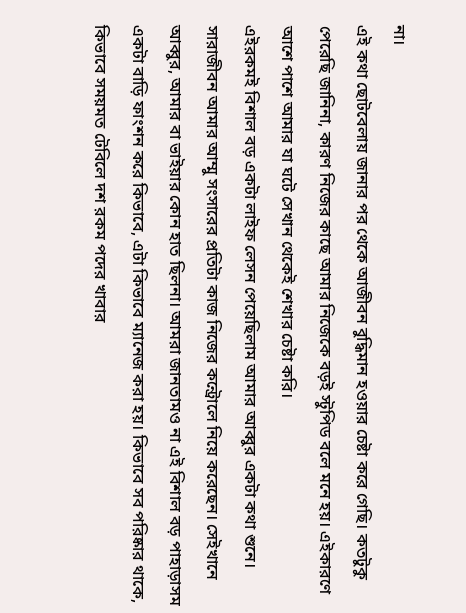না।
এই কথা ছোটবেলায় জানার পর থেকে আজীবন বুদ্ধিমান হওয়ার চেষ্টা করে গেছি। কতটুকু পেরেছি জানিনা, কারণ নিজের কাছে আমার নিজেকে বড়ই স্টুপিড বলে মনে হয়। এইকারণে আশে পাশে আমার যা ঘটে সেখান থেকেই শেখার চেষ্টা করি।
এইরকমই বিশাল বড় একটা লাইফ লেসন পেয়েছিলাম আমার আব্বুর একটা কথা শুনে।
সারাজীবন আমার আম্মু সংসারের প্রতিটা কাজ নিজের কন্ট্রোলে নিয়ে করেছেন। সেইখানে আব্বুর, আমার বা ভাইয়ার কোন হাত ছিলনা। আমরা জানতামও না এই বিশাল বড় পাহাড়াসম একটা বাড়ি ফাংশন করে কিভাবে, এটা কিভাবে ম্যানেজ করা হয়। কিভাবে সব পরিষ্কার থাকে, কিভাবে সময়মত টেবিলে দশ রকম পদের খাবার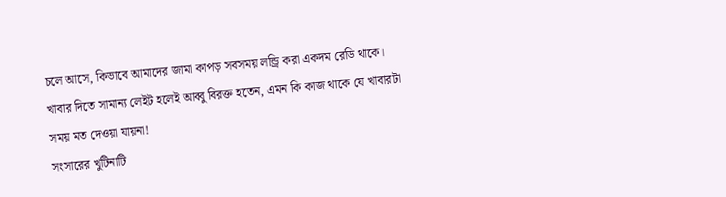চলে আসে, কিভাবে আমাদের জামা কাপড় সবসময় লন্ড্রি করা একদম রেডি থাকে।
খাবার দিতে সামান্য লেইট হলেই আব্বু বিরক্ত হতেন, এমন কি কাজ থাকে যে খাবারটা সময় মত দেওয়া যায়না!
সংসারের খুটিনাটি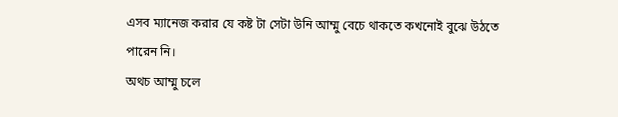এসব ম্যানেজ করার যে কষ্ট টা সেটা উনি আম্মু বেচে থাকতে কখনোই বুঝে উঠতে পারেন নি।
অথচ আম্মু চলে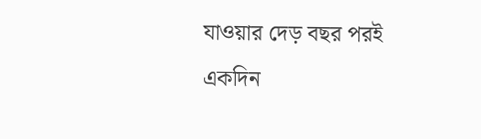যাওয়ার দেড় বছর পরই একদিন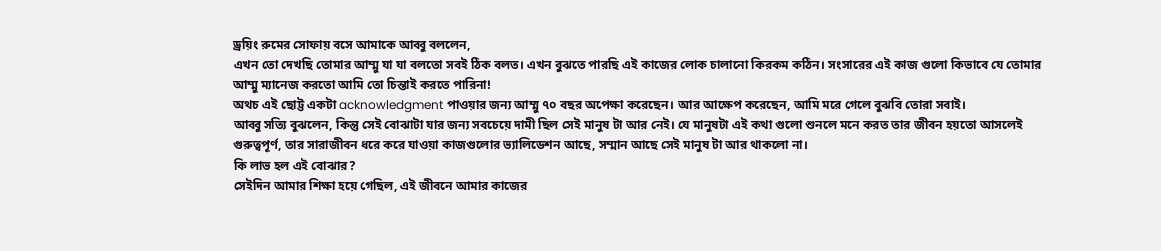ড্রয়িং রুমের সোফায় বসে আমাকে আব্বু বললেন,
এখন তো দেখছি তোমার আম্মু যা যা বলতো সবই ঠিক বলত। এখন বুঝতে পারছি এই কাজের লোক চালানো কিরকম কঠিন। সংসারের এই কাজ গুলো কিভাবে যে তোমার আম্মু ম্যানেজ করতো আমি তো চিন্তাই করতে পারিনা!
অথচ এই ছোট্ট একটা acknowledgment পাওয়ার জন্য আম্মু ৭০ বছর অপেক্ষা করেছেন। আর আক্ষেপ করেছেন, আমি মরে গেলে বুঝবি তোরা সবাই।
আব্বু সত্যি বুঝলেন, কিন্তু সেই বোঝাটা যার জন্য সবচেয়ে দামী ছিল সেই মানুষ টা আর নেই। যে মানুষটা এই কথা গুলো শুনলে মনে করত তার জীবন হয়তো আসলেই গুরুত্বপূর্ণ, তার সারাজীবন ধরে করে যাওয়া কাজগুলোর ভ্যালিডেশন আছে, সম্মান আছে সেই মানুষ টা আর থাকলো না।
কি লাভ হল এই বোঝার?
সেইদিন আমার শিক্ষা হয়ে গেছিল, এই জীবনে আমার কাজের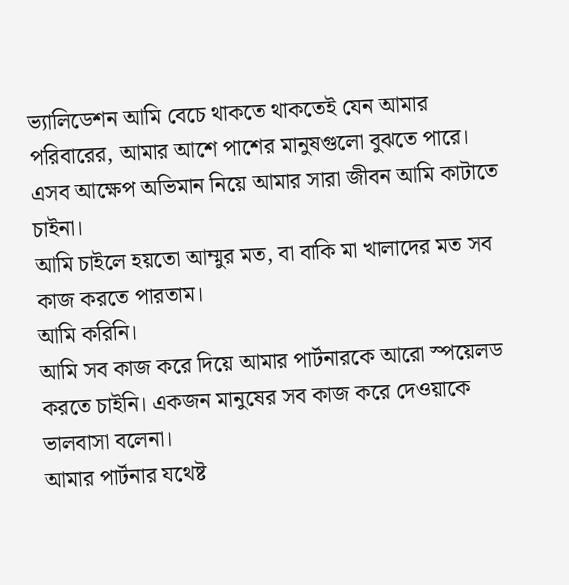ভ্যালিডেশন আমি বেচে থাকতে থাকতেই যেন আমার পরিবারের, আমার আশে পাশের মানুষগুলো বুঝতে পারে। এসব আক্ষেপ অভিমান নিয়ে আমার সারা জীবন আমি কাটাতে চাইনা।
আমি চাইলে হয়তো আম্মুর মত, বা বাকি মা খালাদের মত সব কাজ করতে পারতাম।
আমি করিনি।
আমি সব কাজ করে দিয়ে আমার পার্টনারকে আরো স্পয়েলড করতে চাইনি। একজন মানুষের সব কাজ করে দেওয়াকে ভালবাসা বলেনা।
আমার পার্টনার যথেষ্ট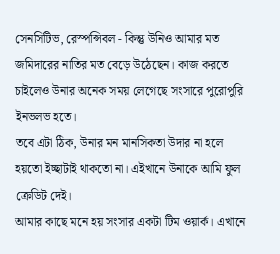সেনসিটিভ, রেস্পন্সিবল - কিন্তু উনিও আমার মত জমিদারের নাতির মত বেড়ে উঠেছেন। কাজ করতে চাইলেও উনার অনেক সময় লেগেছে সংসারে পুরোপুরি ইনভলভ হতে।
তবে এটা ঠিক, উনার মন মানসিকতা উদার না হলে হয়তো ইচ্ছাটাই থাকতো না। এইখানে উনাকে আমি ফুল ক্রেডিট দেই।
আমার কাছে মনে হয় সংসার একটা টিম ওয়ার্ক। এখানে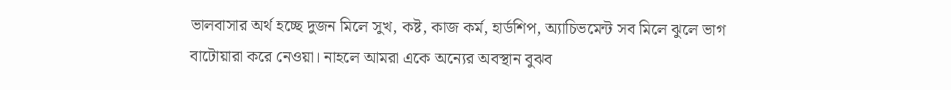ভালবাসার অর্থ হচ্ছে দুজন মিলে সুখ, কষ্ট, কাজ কর্ম, হার্ডশিপ, অ্যাচিভমেন্ট সব মিলে ঝুলে ভাগ বাটোয়ারা করে নেওয়া। নাহলে আমরা একে অন্যের অবস্থান বুঝব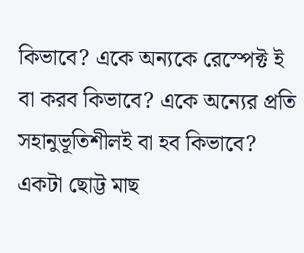কিভাবে? একে অন্যকে রেস্পেক্ট ই বা করব কিভাবে? একে অন্যের প্রতি সহানুভূতিশীলই বা হব কিভাবে?
একটা ছোট্ট মাছ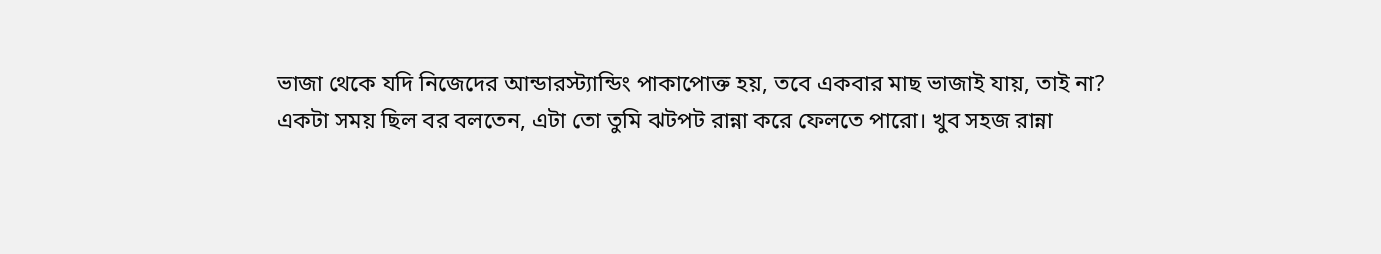ভাজা থেকে যদি নিজেদের আন্ডারস্ট্যান্ডিং পাকাপোক্ত হয়, তবে একবার মাছ ভাজাই যায়, তাই না?
একটা সময় ছিল বর বলতেন, এটা তো তুমি ঝটপট রান্না করে ফেলতে পারো। খুব সহজ রান্না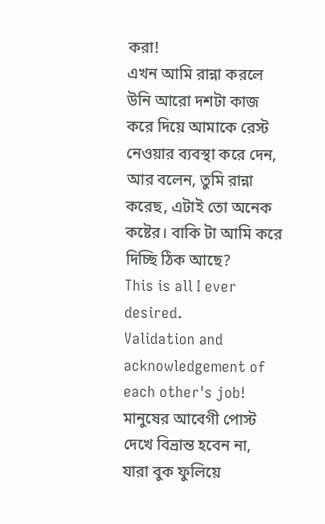করা!
এখন আমি রান্না করলে উনি আরো দশটা কাজ করে দিয়ে আমাকে রেস্ট নেওয়ার ব্যবস্থা করে দেন, আর বলেন, তুমি রান্না করেছ, এটাই তো অনেক কষ্টের। বাকি টা আমি করে দিচ্ছি ঠিক আছে?
This is all I ever desired.
Validation and acknowledgement of each other's job!
মানুষের আবেগী পোস্ট দেখে বিভ্রান্ত হবেন না, যারা বুক ফুলিয়ে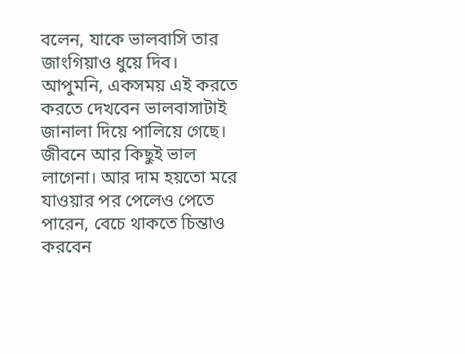বলেন, যাকে ভালবাসি তার জাংগিয়াও ধুয়ে দিব।
আপুমনি, একসময় এই করতে করতে দেখবেন ভালবাসাটাই জানালা দিয়ে পালিয়ে গেছে। জীবনে আর কিছুই ভাল লাগেনা। আর দাম হয়তো মরে যাওয়ার পর পেলেও পেতে পারেন, বেচে থাকতে চিন্তাও করবেন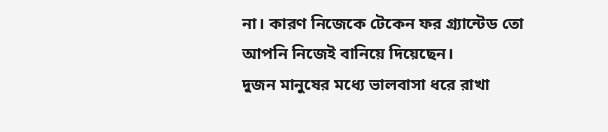না। কারণ নিজেকে টেকেন ফর গ্র্যান্টেড তো আপনি নিজেই বানিয়ে দিয়েছেন।
দুজন মানুষের মধ্যে ভালবাসা ধরে রাখা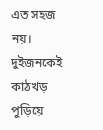এত সহজ নয়।
দুইজনকেই কাঠখড় পুড়িয়ে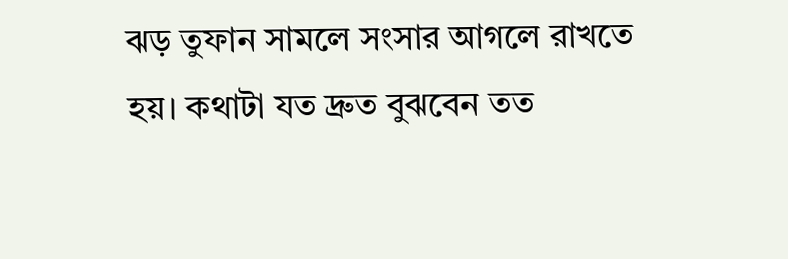ঝড় তুফান সামলে সংসার আগলে রাখতে হয়। কথাটা যত দ্রুত বুঝবেন তত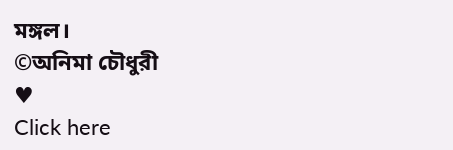মঙ্গল।
©অনিমা চৌধুরী
♥
Click here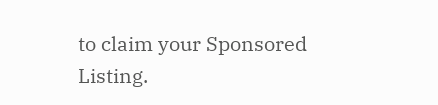to claim your Sponsored Listing.